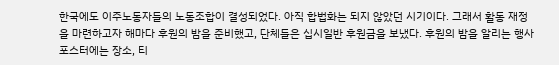한국에도 이주노동자들의 노동조합이 결성되었다. 아직 합법화는 되지 않았던 시기이다. 그래서 활동 재정을 마련하고자 해마다 후원의 밤을 준비했고, 단체들은 십시일반 후원금을 보냈다. 후원의 밤을 알리는 행사 포스터에는 장소, 티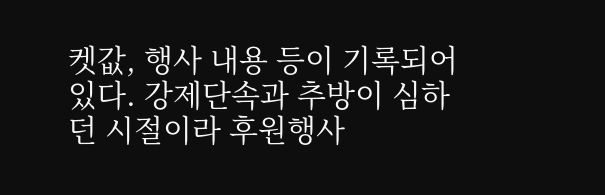켓값, 행사 내용 등이 기록되어 있다. 강제단속과 추방이 심하던 시절이라 후원행사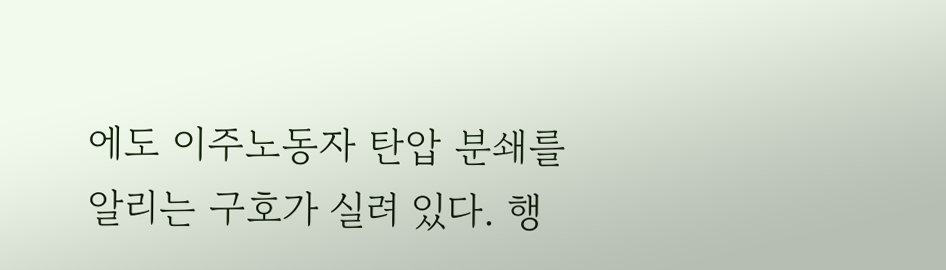에도 이주노동자 탄압 분쇄를 알리는 구호가 실려 있다. 행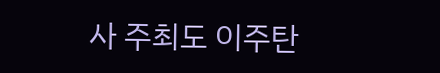사 주최도 이주탄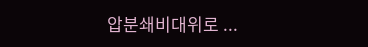압분쇄비대위로 ...